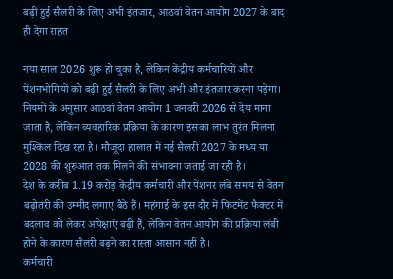बढ़ी हुई सैलरी के लिए अभी इंतजार, आठवां वेतन आयोग 2027 के बाद ही देगा राहत

नया साल 2026 शुरू हो चुका है, लेकिन केंद्रीय कर्मचारियों और पेंशनभोगियों को बढ़ी हुई सैलरी के लिए अभी और इंतजार करना पड़ेगा। नियमों के अनुसार आठवां वेतन आयोग 1 जनवरी 2026 से देय माना जाता है, लेकिन व्यवहारिक प्रक्रिया के कारण इसका लाभ तुरंत मिलना मुश्किल दिख रहा है। मौजूदा हालात में नई सैलरी 2027 के मध्य या 2028 की शुरुआत तक मिलने की संभावना जताई जा रही है।
देश के करीब 1.19 करोड़ केंद्रीय कर्मचारी और पेंशनर लंबे समय से वेतन बढ़ोतरी की उम्मीद लगाए बैठे हैं। महंगाई के इस दौर में फिटमेंट फैक्टर में बदलाव को लेकर अपेक्षाएं बढ़ी हैं, लेकिन वेतन आयोग की प्रक्रिया लंबी होने के कारण सैलरी बढ़ने का रास्ता आसान नहीं है।
कर्मचारी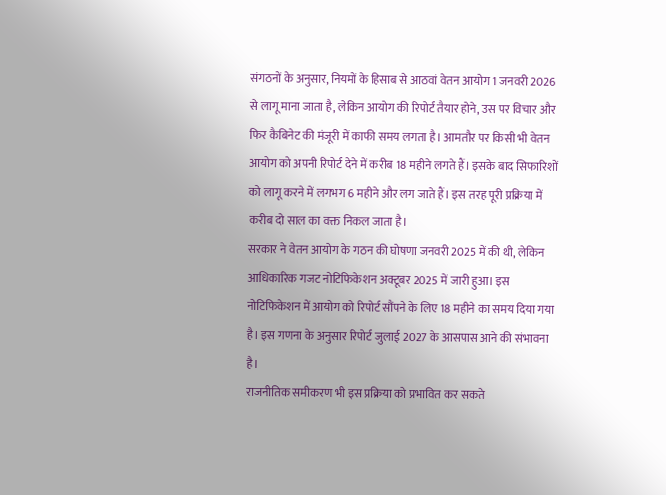संगठनों के अनुसार, नियमों के हिसाब से आठवां वेतन आयोग 1 जनवरी 2026 से लागू माना जाता है, लेकिन आयोग की रिपोर्ट तैयार होने, उस पर विचार और फिर कैबिनेट की मंजूरी में काफी समय लगता है। आमतौर पर किसी भी वेतन आयोग को अपनी रिपोर्ट देने में करीब 18 महीने लगते हैं। इसके बाद सिफारिशों को लागू करने में लगभग 6 महीने और लग जाते हैं। इस तरह पूरी प्रक्रिया में करीब दो साल का वक्त निकल जाता है।
सरकार ने वेतन आयोग के गठन की घोषणा जनवरी 2025 में की थी, लेकिन आधिकारिक गजट नोटिफिकेशन अक्टूबर 2025 में जारी हुआ। इस नोटिफिकेशन में आयोग को रिपोर्ट सौंपने के लिए 18 महीने का समय दिया गया है। इस गणना के अनुसार रिपोर्ट जुलाई 2027 के आसपास आने की संभावना है।
राजनीतिक समीकरण भी इस प्रक्रिया को प्रभावित कर सकते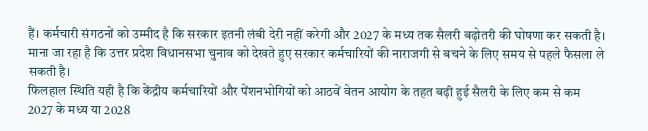हैं। कर्मचारी संगठनों को उम्मीद है कि सरकार इतनी लंबी देरी नहीं करेगी और 2027 के मध्य तक सैलरी बढ़ोतरी की घोषणा कर सकती है। माना जा रहा है कि उत्तर प्रदेश विधानसभा चुनाव को देखते हुए सरकार कर्मचारियों की नाराजगी से बचने के लिए समय से पहले फैसला ले सकती है।
फिलहाल स्थिति यही है कि केंद्रीय कर्मचारियों और पेंशनभोगियों को आठवें वेतन आयोग के तहत बढ़ी हुई सैलरी के लिए कम से कम 2027 के मध्य या 2028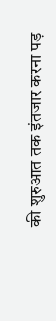की शुरुआत तक इंतजार करना पड़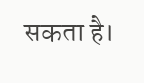सकता है।